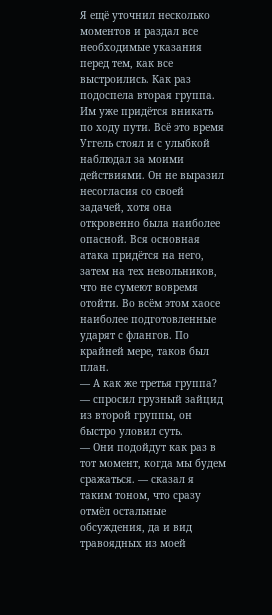Я ещё уточнил несколько моментов и раздал все необходимые указания перед тем, как все выстроились. Как раз подоспела вторая группа. Им уже придётся вникать по ходу пути. Всё это время Уггель стоял и с улыбкой наблюдал за моими действиями. Он не выразил несогласия со своей задачей, хотя она откровенно была наиболее опасной. Вся основная атака придётся на него, затем на тех невольников, что не сумеют вовремя отойти. Во всём этом хаосе наиболее подготовленные ударят с флангов. По крайней мере, таков был план.
— А как же третья группа? — спросил грузный зайцид из второй группы, он быстро уловил суть.
— Они подойдут как раз в тот момент, когда мы будем сражаться. — сказал я таким тоном, что сразу отмёл остальные обсуждения, да и вид травоядных из моей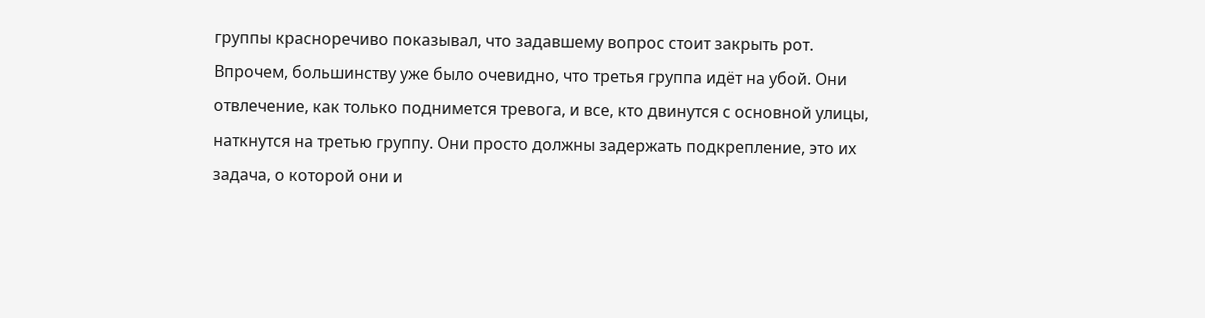группы красноречиво показывал, что задавшему вопрос стоит закрыть рот.
Впрочем, большинству уже было очевидно, что третья группа идёт на убой. Они отвлечение, как только поднимется тревога, и все, кто двинутся с основной улицы, наткнутся на третью группу. Они просто должны задержать подкрепление, это их задача, о которой они и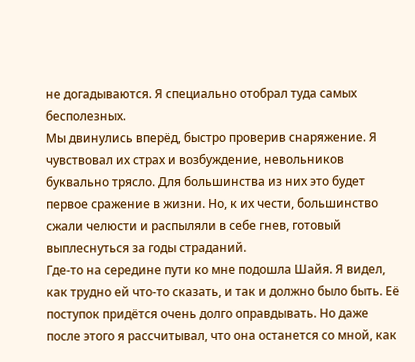не догадываются. Я специально отобрал туда самых бесполезных.
Мы двинулись вперёд, быстро проверив снаряжение. Я чувствовал их страх и возбуждение, невольников буквально трясло. Для большинства из них это будет первое сражение в жизни. Но, к их чести, большинство сжали челюсти и распыляли в себе гнев, готовый выплеснуться за годы страданий.
Где-то на середине пути ко мне подошла Шайя. Я видел, как трудно ей что-то сказать, и так и должно было быть. Её поступок придётся очень долго оправдывать. Но даже после этого я рассчитывал, что она останется со мной, как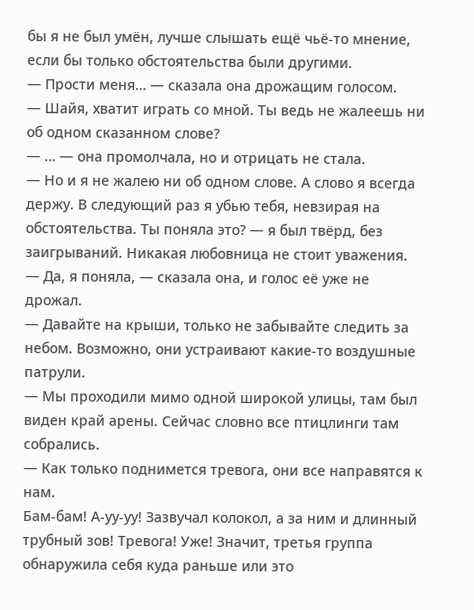бы я не был умён, лучше слышать ещё чьё-то мнение, если бы только обстоятельства были другими.
— Прости меня… — сказала она дрожащим голосом.
— Шайя, хватит играть со мной. Ты ведь не жалеешь ни об одном сказанном слове?
— … — она промолчала, но и отрицать не стала.
— Но и я не жалею ни об одном слове. А слово я всегда держу. В следующий раз я убью тебя, невзирая на обстоятельства. Ты поняла это? — я был твёрд, без заигрываний. Никакая любовница не стоит уважения.
— Да, я поняла, — сказала она, и голос её уже не дрожал.
— Давайте на крыши, только не забывайте следить за небом. Возможно, они устраивают какие-то воздушные патрули.
— Мы проходили мимо одной широкой улицы, там был виден край арены. Сейчас словно все птицлинги там собрались.
— Как только поднимется тревога, они все направятся к нам.
Бам-бам! А-уу-уу! Зазвучал колокол, а за ним и длинный трубный зов! Тревога! Уже! Значит, третья группа обнаружила себя куда раньше или это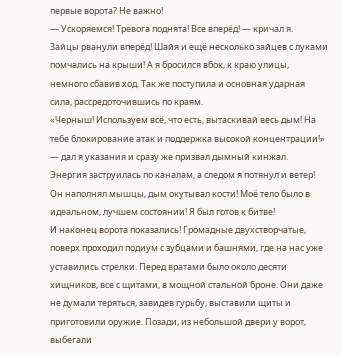первые ворота? Не важно!
— Ускоряемся! Тревога поднята! Все вперёд! — кричал я.
Зайцы рванули вперёд! Шайя и ещё несколько зайцев с луками помчались на крыши! А я бросился вбок, к краю улицы, немного сбавив ход. Так же поступила и основная ударная сила, рассредоточившись по краям.
«Черныш! Используем всё, что есть, вытаскивай весь дым! На тебе блокирование атак и поддержка высокой концентрации!» — дал я указания и сразу же призвал дымный кинжал.
Энергия заструилась по каналам, а следом я потянул и ветер! Он наполнял мышцы, дым окутывал кости! Моё тело было в идеальном, лучшем состоянии! Я был готов к битве!
И наконец ворота показались! Громадные двухстворчатые, поверх проходил подиум с зубцами и башнями, где на нас уже уставились стрелки. Перед вратами было около десяти хищников, все с щитами, в мощной стальной броне. Они даже не думали теряться, завидев гурьбу, выставили щиты и приготовили оружие. Позади, из небольшой двери у ворот, выбегали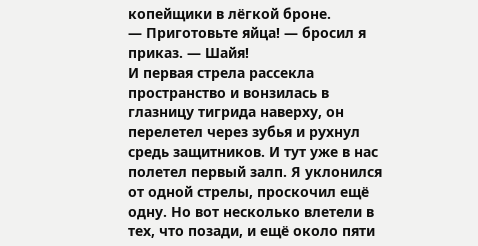копейщики в лёгкой броне.
— Приготовьте яйца! — бросил я приказ. — Шайя!
И первая стрела рассекла пространство и вонзилась в глазницу тигрида наверху, он перелетел через зубья и рухнул средь защитников. И тут уже в нас полетел первый залп. Я уклонился от одной стрелы, проскочил ещё одну. Но вот несколько влетели в тех, что позади, и ещё около пяти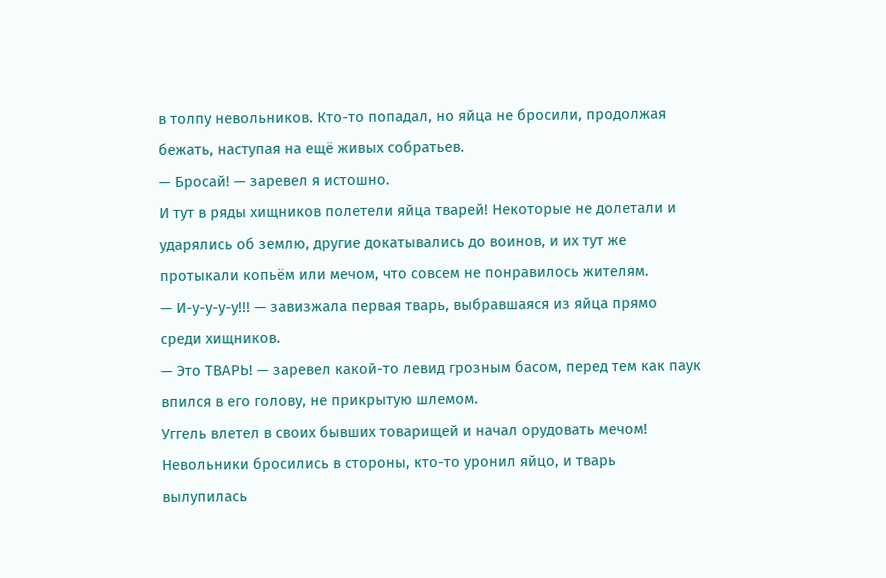в толпу невольников. Кто-то попадал, но яйца не бросили, продолжая бежать, наступая на ещё живых собратьев.
— Бросай! — заревел я истошно.
И тут в ряды хищников полетели яйца тварей! Некоторые не долетали и ударялись об землю, другие докатывались до воинов, и их тут же протыкали копьём или мечом, что совсем не понравилось жителям.
— И-у-у-у-у!!! — завизжала первая тварь, выбравшаяся из яйца прямо среди хищников.
— Это ТВАРЬ! — заревел какой-то левид грозным басом, перед тем как паук впился в его голову, не прикрытую шлемом.
Уггель влетел в своих бывших товарищей и начал орудовать мечом! Невольники бросились в стороны, кто-то уронил яйцо, и тварь вылупилась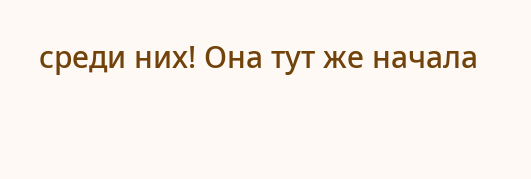среди них! Она тут же начала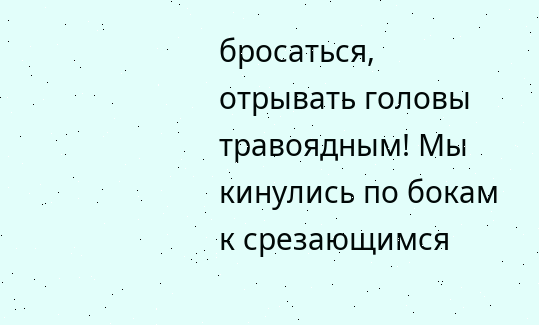бросаться, отрывать головы травоядным! Мы кинулись по бокам к срезающимся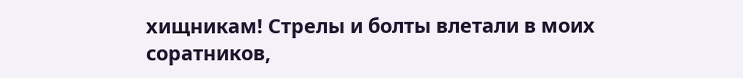хищникам! Стрелы и болты влетали в моих соратников,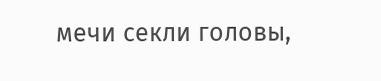мечи секли головы,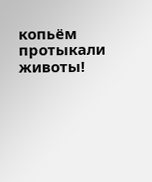копьём протыкали животы!